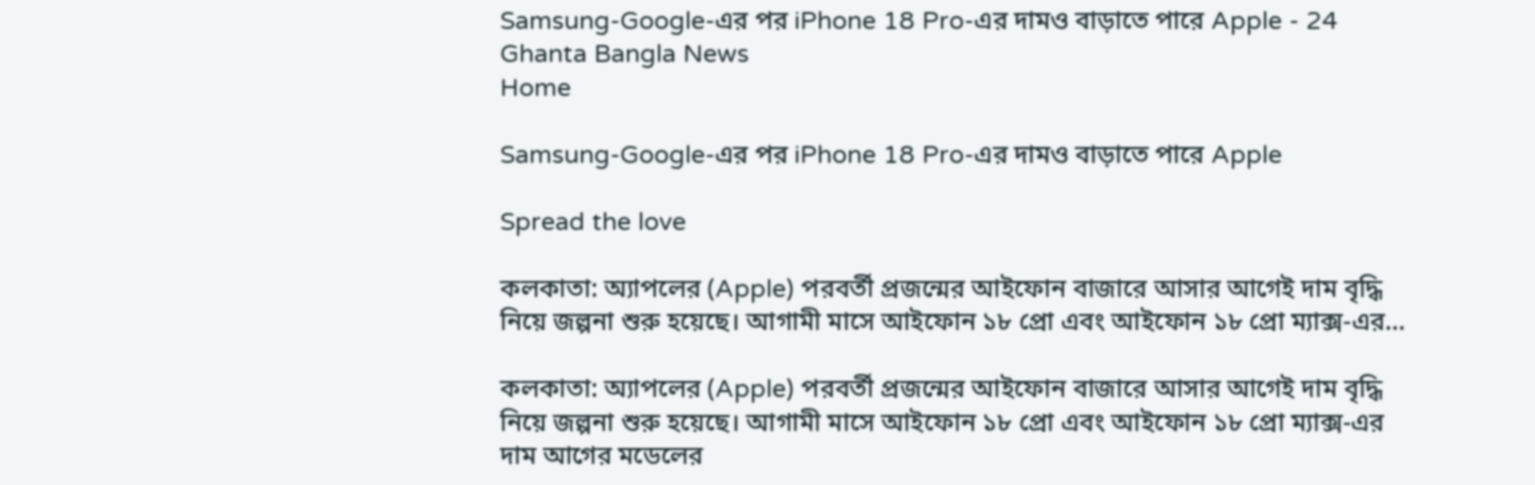Samsung-Google-এর পর iPhone 18 Pro-এর দামও বাড়াতে পারে Apple - 24 Ghanta Bangla News
Home

Samsung-Google-এর পর iPhone 18 Pro-এর দামও বাড়াতে পারে Apple

Spread the love

কলকাতা: অ্যাপলের (Apple) পরবর্তী প্রজন্মের আইফোন বাজারে আসার আগেই দাম বৃদ্ধি নিয়ে জল্পনা শুরু হয়েছে। আগামী মাসে আইফোন ১৮ প্রো এবং আইফোন ১৮ প্রো ম্যাক্স-এর…

কলকাতা: অ্যাপলের (Apple) পরবর্তী প্রজন্মের আইফোন বাজারে আসার আগেই দাম বৃদ্ধি নিয়ে জল্পনা শুরু হয়েছে। আগামী মাসে আইফোন ১৮ প্রো এবং আইফোন ১৮ প্রো ম্যাক্স-এর দাম আগের মডেলের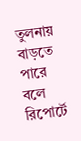তুলনায় বাড়তে পারে বলে রিপোর্টে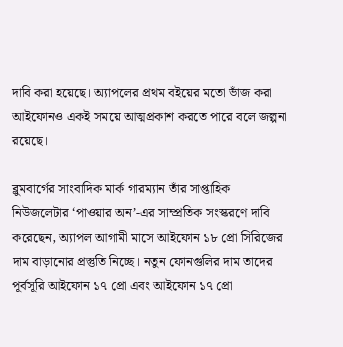দাবি করা হয়েছে। অ্যাপলের প্রথম বইয়ের মতো ভাঁজ করা আইফোনও একই সময়ে আত্মপ্রকাশ করতে পারে বলে জল্পনা রয়েছে।

ব্লুমবার্গের সাংবাদিক মার্ক গারম্যান তাঁর সাপ্তাহিক নিউজলেটার ‘পাওয়ার অন’-এর সাম্প্রতিক সংস্করণে দাবি করেছেন, অ্যাপল আগামী মাসে আইফোন ১৮ প্রো সিরিজের দাম বাড়ানোর প্রস্তুতি নিচ্ছে। নতুন ফোনগুলির দাম তাদের পূর্বসূরি আইফোন ১৭ প্রো এবং আইফোন ১৭ প্রো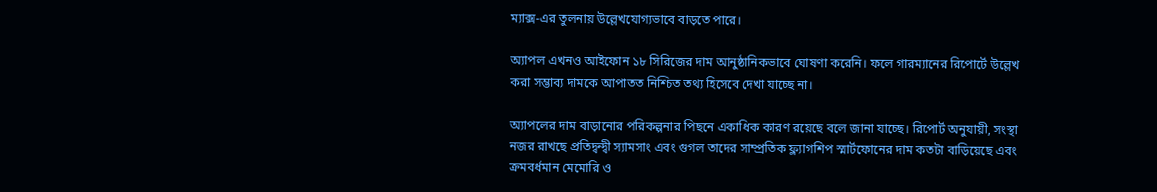ম্যাক্স-এর তুলনায় উল্লেখযোগ্যভাবে বাড়তে পারে।

অ্যাপল এখনও আইফোন ১৮ সিরিজের দাম আনুষ্ঠানিকভাবে ঘোষণা করেনি। ফলে গারম্যানের রিপোর্টে উল্লেখ করা সম্ভাব্য দামকে আপাতত নিশ্চিত তথ্য হিসেবে দেখা যাচ্ছে না।

অ্যাপলের দাম বাড়ানোর পরিকল্পনার পিছনে একাধিক কারণ রয়েছে বলে জানা যাচ্ছে। রিপোর্ট অনুযায়ী, সংস্থা নজর রাখছে প্রতিদ্বন্দ্বী স্যামসাং এবং গুগল তাদের সাম্প্রতিক ফ্ল্যাগশিপ স্মার্টফোনের দাম কতটা বাড়িয়েছে এবং ক্রমবর্ধমান মেমোরি ও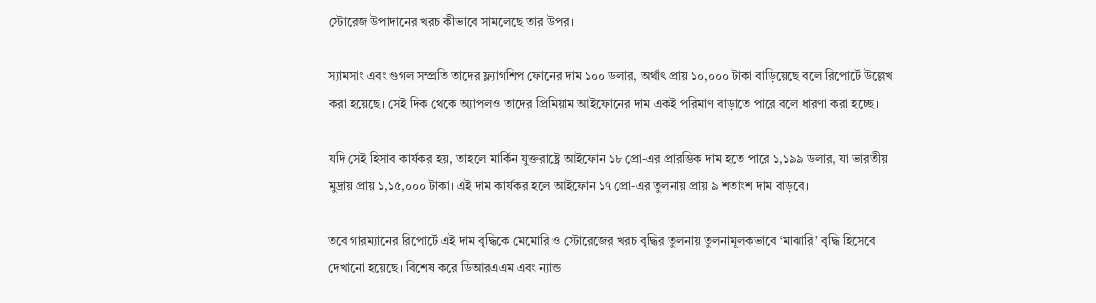স্টোরেজ উপাদানের খরচ কীভাবে সামলেছে তার উপর।

স্যামসাং এবং গুগল সম্প্রতি তাদের ফ্ল্যাগশিপ ফোনের দাম ১০০ ডলার, অর্থাৎ প্রায় ১০,০০০ টাকা বাড়িয়েছে বলে রিপোর্টে উল্লেখ করা হয়েছে। সেই দিক থেকে অ্যাপলও তাদের প্রিমিয়াম আইফোনের দাম একই পরিমাণ বাড়াতে পারে বলে ধারণা করা হচ্ছে।

যদি সেই হিসাব কার্যকর হয়, তাহলে মার্কিন যুক্তরাষ্ট্রে আইফোন ১৮ প্রো-এর প্রারম্ভিক দাম হতে পারে ১,১৯৯ ডলার, যা ভারতীয় মুদ্রায় প্রায় ১,১৫,০০০ টাকা। এই দাম কার্যকর হলে আইফোন ১৭ প্রো-এর তুলনায় প্রায় ৯ শতাংশ দাম বাড়বে।

তবে গারম্যানের রিপোর্টে এই দাম বৃদ্ধিকে মেমোরি ও স্টোরেজের খরচ বৃদ্ধির তুলনায় তুলনামূলকভাবে ‘মাঝারি’ বৃদ্ধি হিসেবে দেখানো হয়েছে। বিশেষ করে ডিআরএএম এবং ন্যান্ড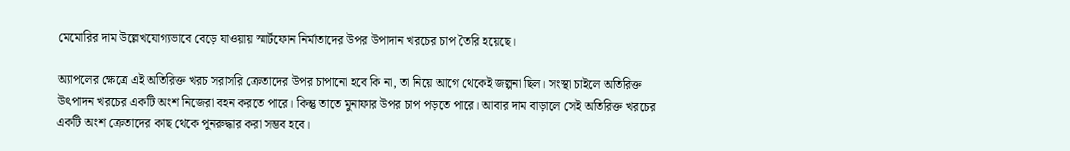মেমোরির দাম উল্লেখযোগ্যভাবে বেড়ে যাওয়ায় স্মার্টফোন নির্মাতাদের উপর উপাদান খরচের চাপ তৈরি হয়েছে।

অ্যাপলের ক্ষেত্রে এই অতিরিক্ত খরচ সরাসরি ক্রেতাদের উপর চাপানো হবে কি না, তা নিয়ে আগে থেকেই জল্পনা ছিল। সংস্থা চাইলে অতিরিক্ত উৎপাদন খরচের একটি অংশ নিজেরা বহন করতে পারে। কিন্তু তাতে মুনাফার উপর চাপ পড়তে পারে। আবার দাম বাড়ালে সেই অতিরিক্ত খরচের একটি অংশ ক্রেতাদের কাছ থেকে পুনরুদ্ধার করা সম্ভব হবে।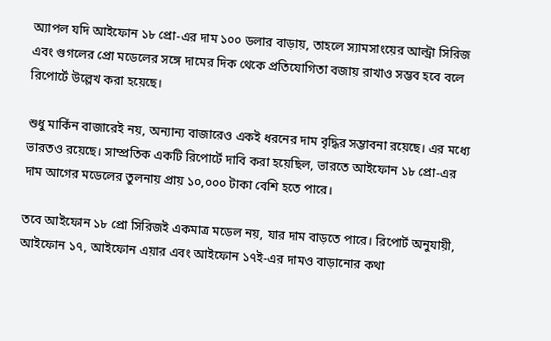অ্যাপল যদি আইফোন ১৮ প্রো-এর দাম ১০০ ডলার বাড়ায়, তাহলে স্যামসাংয়ের আল্ট্রা সিরিজ এবং গুগলের প্রো মডেলের সঙ্গে দামের দিক থেকে প্রতিযোগিতা বজায় রাখাও সম্ভব হবে বলে রিপোর্টে উল্লেখ করা হয়েছে।

শুধু মার্কিন বাজারেই নয়, অন্যান্য বাজারেও একই ধরনের দাম বৃদ্ধির সম্ভাবনা রয়েছে। এর মধ্যে ভারতও রয়েছে। সাম্প্রতিক একটি রিপোর্টে দাবি করা হয়েছিল, ভারতে আইফোন ১৮ প্রো-এর দাম আগের মডেলের তুলনায় প্রায় ১০,০০০ টাকা বেশি হতে পারে।

তবে আইফোন ১৮ প্রো সিরিজই একমাত্র মডেল নয়, যার দাম বাড়তে পারে। রিপোর্ট অনুযায়ী, আইফোন ১৭, আইফোন এয়ার এবং আইফোন ১৭ই-এর দামও বাড়ানোর কথা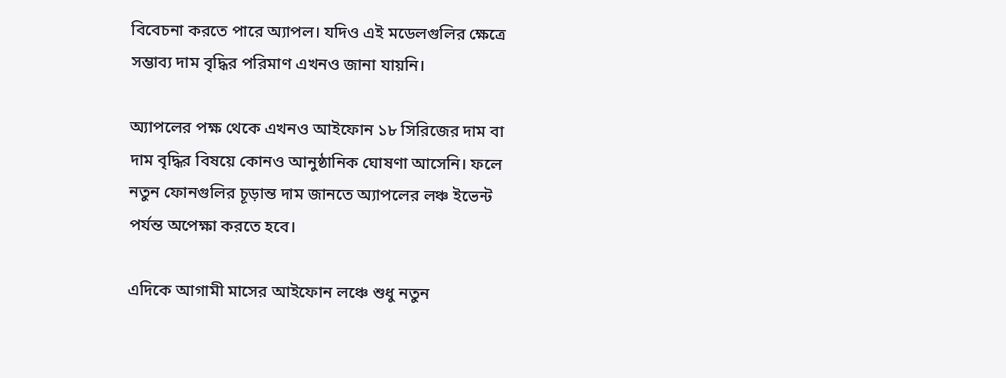বিবেচনা করতে পারে অ্যাপল। যদিও এই মডেলগুলির ক্ষেত্রে সম্ভাব্য দাম বৃদ্ধির পরিমাণ এখনও জানা যায়নি।

অ্যাপলের পক্ষ থেকে এখনও আইফোন ১৮ সিরিজের দাম বা দাম বৃদ্ধির বিষয়ে কোনও আনুষ্ঠানিক ঘোষণা আসেনি। ফলে নতুন ফোনগুলির চূড়ান্ত দাম জানতে অ্যাপলের লঞ্চ ইভেন্ট পর্যন্ত অপেক্ষা করতে হবে।

এদিকে আগামী মাসের আইফোন লঞ্চে শুধু নতুন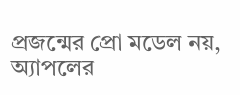প্রজন্মের প্রো মডেল নয়, অ্যাপলের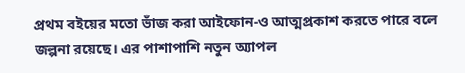প্রথম বইয়ের মতো ভাঁজ করা আইফোন-ও আত্মপ্রকাশ করতে পারে বলে জল্পনা রয়েছে। এর পাশাপাশি নতুন অ্যাপল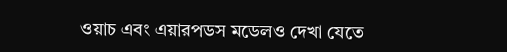ওয়াচ এবং এয়ারপডস মডেলও দেখা যেতে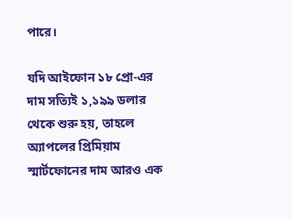পারে।

যদি আইফোন ১৮ প্রো-এর দাম সত্যিই ১,১৯৯ ডলার থেকে শুরু হয়, তাহলে অ্যাপলের প্রিমিয়াম স্মার্টফোনের দাম আরও এক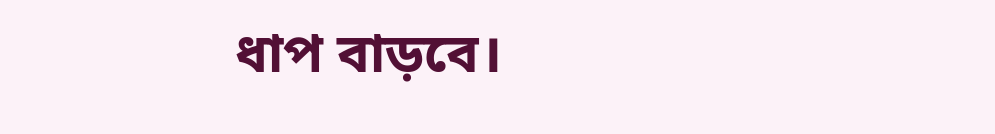ধাপ বাড়বে।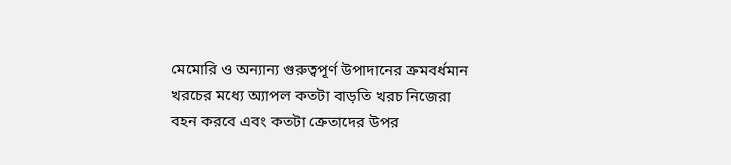মেমোরি ও অন্যান্য গুরুত্বপূর্ণ উপাদানের ক্রমবর্ধমান খরচের মধ্যে অ্যাপল কতটা বাড়তি খরচ নিজেরা বহন করবে এবং কতটা ক্রেতাদের উপর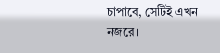চাপাবে, সেটিই এখন নজরে।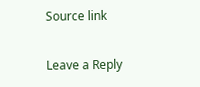Source link

Leave a Reply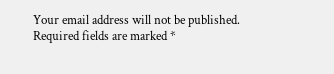Your email address will not be published. Required fields are marked *